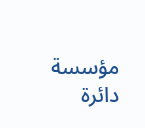مؤسسة دائرة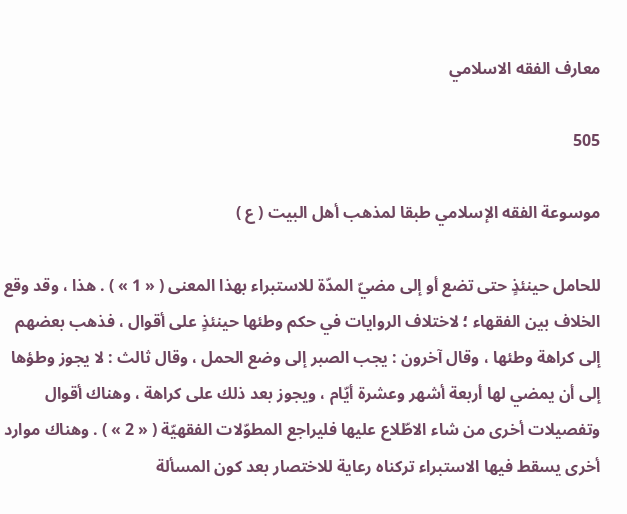معارف الفقه الاسلامي

505

موسوعة الفقه الإسلامي طبقا لمذهب أهل البيت ( ع )

للحامل حينئذٍ حتى تضع أو إلى مضيّ المدّة للاستبراء بهذا المعنى ( « 1 » ) . هذا ، وقد وقع الخلاف بين الفقهاء ؛ لاختلاف الروايات في حكم وطئها حينئذٍ على أقوال ، فذهب بعضهم إلى كراهة وطئها ، وقال آخرون : يجب الصبر إلى وضع الحمل ، وقال ثالث : لا يجوز وطؤها إلى أن يمضي لها أربعة أشهر وعشرة أيّام ، ويجوز بعد ذلك على كراهة ، وهناك أقوال وتفصيلات أخرى من شاء الاطّلاع عليها فليراجع المطوّلات الفقهيّة ( « 2 » ) . وهناك موارد أخرى يسقط فيها الاستبراء تركناه رعاية للاختصار بعد كون المسألة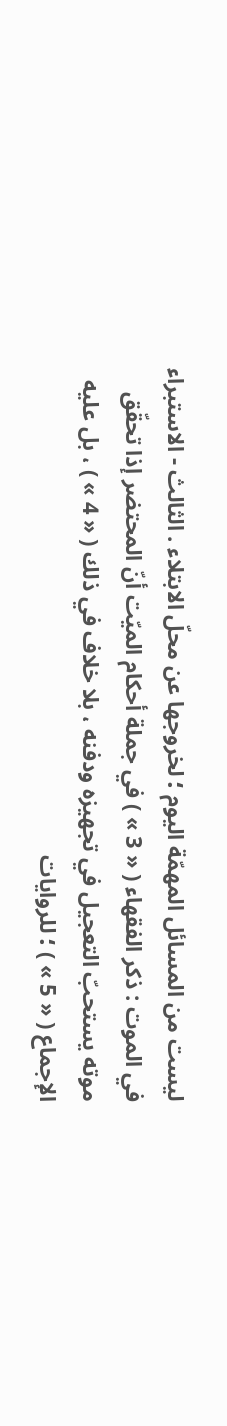ليست من المسائل المهمّة اليوم ؛ لخروجها عن محلّ الابتلاء . الثالث - الاستبراء في الموت : ذكر الفقهاء ( « 3 » ) في جملة أحكام الميّت أنّ المحتضر إذا تحقّق موته يستحبّ التعجيل في تجهيزه ودفنه ، بلا خلاف في ذلك ( « 4 » ) ، بل عليه الإجماع ( « 5 » ) ؛ للروايات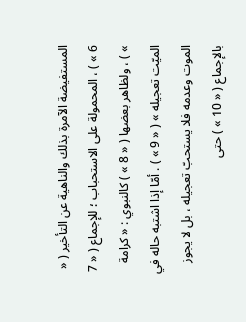المستفيضة الآمرة بذلك والناهية عن التأخير ( « 6 » ) ، المحمولة على الاستحباب ؛ للإجماع ( « 7 » ) ، ولظاهر بعضها ( « 8 » ) كالنبوي : « كرامة الميّت تعجيله » ( « 9 » ) . أمّا إذا اشتبه حاله في الموت وعدمه فلا يستحبّ تعجيله ، بل لا يجوز بالإجماع ( « 10 » ) حتى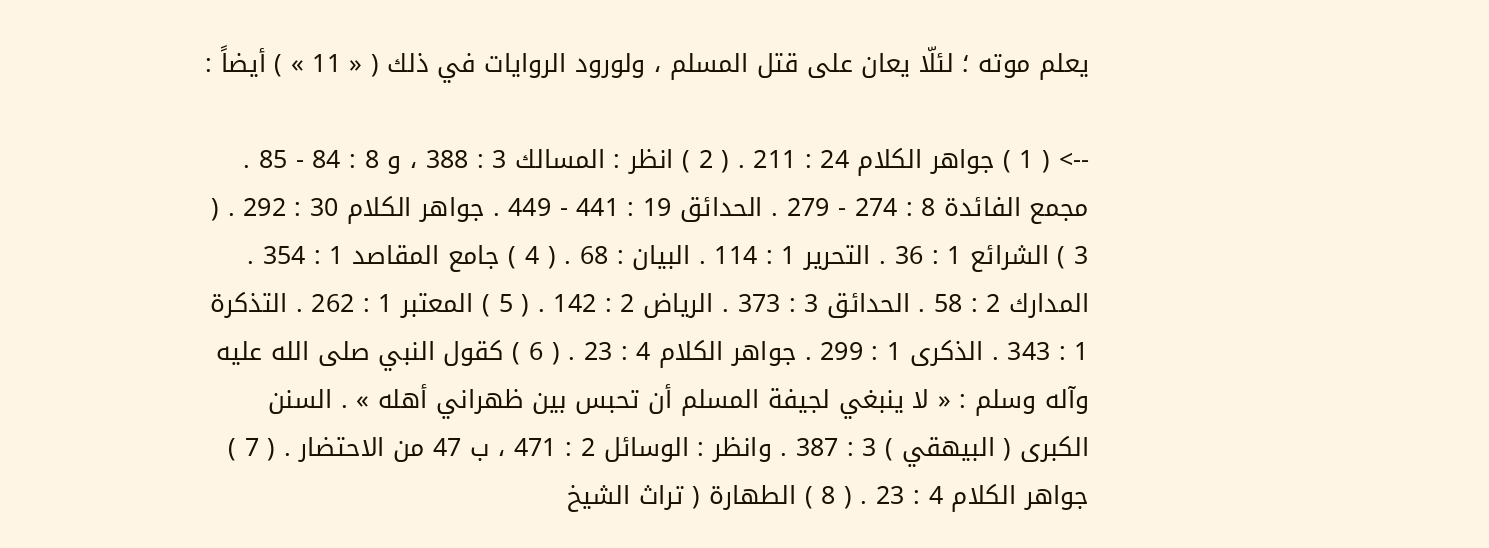يعلم موته ؛ لئلّا يعان على قتل المسلم ، ولورود الروايات في ذلك ( « 11 » ) أيضاً :

--> ( 1 ) جواهر الكلام 24 : 211 . ( 2 ) انظر : المسالك 3 : 388 ، و 8 : 84 - 85 . مجمع الفائدة 8 : 274 - 279 . الحدائق 19 : 441 - 449 . جواهر الكلام 30 : 292 . ( 3 ) الشرائع 1 : 36 . التحرير 1 : 114 . البيان : 68 . ( 4 ) جامع المقاصد 1 : 354 . المدارك 2 : 58 . الحدائق 3 : 373 . الرياض 2 : 142 . ( 5 ) المعتبر 1 : 262 . التذكرة 1 : 343 . الذكرى 1 : 299 . جواهر الكلام 4 : 23 . ( 6 ) كقول النبي صلى الله عليه وآله وسلم : « لا ينبغي لجيفة المسلم أن تحبس بين ظهراني أهله » . السنن الكبرى ( البيهقي ) 3 : 387 . وانظر : الوسائل 2 : 471 ، ب 47 من الاحتضار . ( 7 ) جواهر الكلام 4 : 23 . ( 8 ) الطهارة ( تراث الشيخ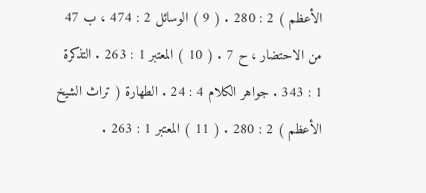الأعظم ) 2 : 280 . ( 9 ) الوسائل 2 : 474 ، ب 47 من الاحتضار ، ح 7 . ( 10 ) المعتبر 1 : 263 . التذكرة 1 : 343 . جواهر الكلام 4 : 24 . الطهارة ( تراث الشيخ الأعظم ) 2 : 280 . ( 11 ) المعتبر 1 : 263 .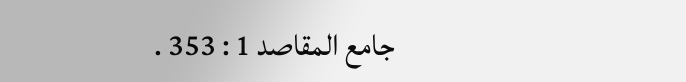جامع المقاصد 1 : 353 .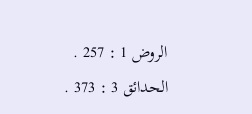الروض 1 : 257 . الحدائق 3 : 373 .